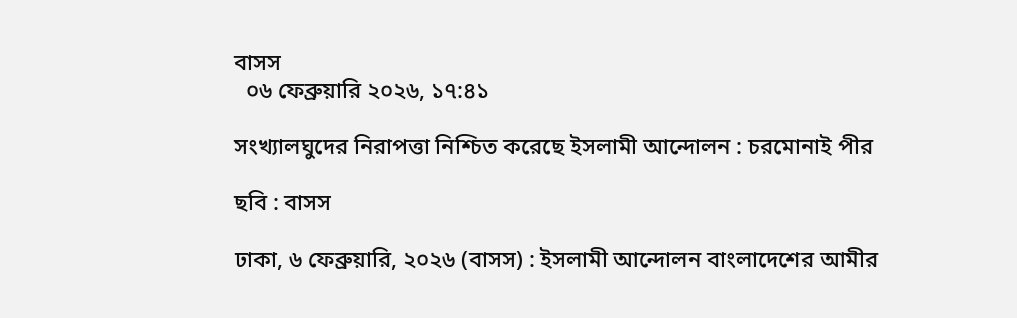বাসস
  ০৬ ফেব্রুয়ারি ২০২৬, ১৭:৪১

সংখ্যালঘুদের নিরাপত্তা নিশ্চিত করেছে ইসলামী আন্দোলন : চরমোনাই পীর

ছবি : বাসস

ঢাকা, ৬ ফেব্রুয়ারি, ২০২৬ (বাসস) : ইসলামী আন্দোলন বাংলাদেশের আমীর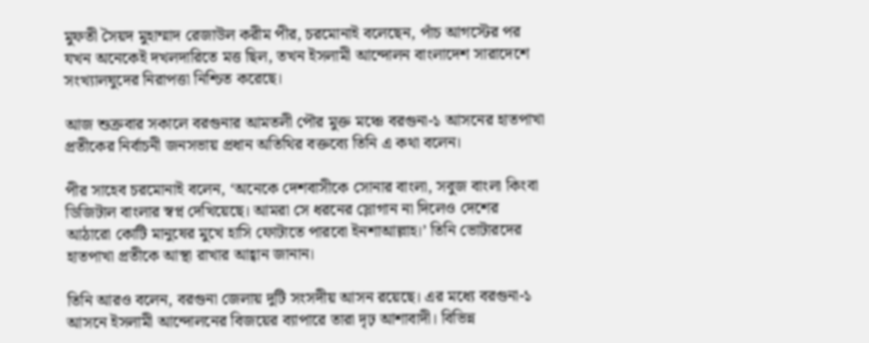মুফতী সৈয়দ মুহাম্মাদ রেজাউল করীম পীর, চরমোনাই বলেছেন, পাঁচ আগস্টের পর যখন অনেকেই দখলদারিতে মত্ত ছিল, তখন ইসলামী আন্দোলন বাংলাদেশ সারাদেশে সংখ্যালঘুদের নিরাপত্তা নিশ্চিত করেছে।

আজ শুক্রবার সকালে বরগুনার আমতলী পৌর মুক্ত মঞ্চে বরগুনা-১ আসনের হাতপাখা প্রতীকের নির্বাচনী জনসভায় প্রধান অতিথির বক্তব্যে তিনি এ কথা বলেন।

পীর সাহেব চরমোনাই বলেন, ‘অনেকে দেশবাসীকে সোনার বাংলা, সবুজ বাংলা কিংবা ডিজিটাল বাংলার স্বপ্ন দেখিয়েছে। আমরা সে ধরনের স্লোগান না দিলেও দেশের আঠারো কোটি মানুষের মুখে হাসি ফোটাতে পারবো ইনশাআল্লাহ।’ তিনি ভোটারদের হাতপাখা প্রতীকে আস্থা রাখার আহ্বান জানান।

তিনি আরও বলেন, বরগুনা জেলায় দুটি সংসদীয় আসন রয়েছে। এর মধ্যে বরগুনা-১ আসনে ইসলামী আন্দোলনের বিজয়ের ব্যাপারে তারা দৃঢ় আশাবাদী। বিভিন্ন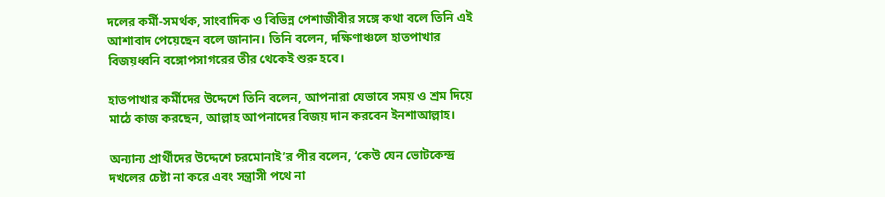দলের কর্মী-সমর্থক, সাংবাদিক ও বিভিন্ন পেশাজীবীর সঙ্গে কথা বলে তিনি এই আশাবাদ পেয়েছেন বলে জানান। তিনি বলেন, দক্ষিণাঞ্চলে হাতপাখার বিজয়ধ্বনি বঙ্গোপসাগরের তীর থেকেই শুরু হবে।

হাতপাখার কর্মীদের উদ্দেশে তিনি বলেন, আপনারা যেভাবে সময় ও শ্রম দিয়ে মাঠে কাজ করছেন, আল্লাহ আপনাদের বিজয় দান করবেন ইনশাআল্লাহ।

অন্যান্য প্রার্থীদের উদ্দেশে চরমোনাই’র পীর বলেন, ‘কেউ যেন ভোটকেন্দ্র দখলের চেষ্টা না করে এবং সন্ত্রাসী পথে না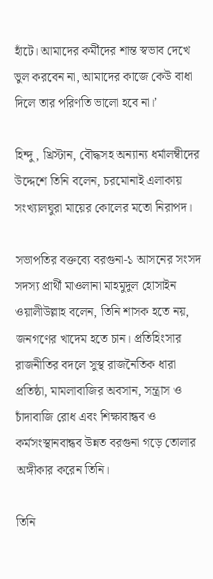হাঁটে। আমাদের কর্মীদের শান্ত স্বভাব দেখে ভুল করবেন না, আমাদের কাজে কেউ বাধা দিলে তার পরিণতি ভালো হবে না।’

হিন্দু, খ্রিস্টান, বৌদ্ধসহ অন্যান্য ধর্মালম্বীদের উদ্দেশে তিনি বলেন, চরমোনাই এলাকায় সংখ্যালঘুরা মায়ের কোলের মতো নিরাপদ।

সভাপতির বক্তব্যে বরগুনা-১ আসনের সংসদ সদস্য প্রার্থী মাওলানা মাহমুদুল হোসাইন ওয়ালীউল্লাহ বলেন, তিনি শাসক হতে নয়, জনগণের খাদেম হতে চান। প্রতিহিংসার রাজনীতির বদলে সুস্থ রাজনৈতিক ধারা প্রতিষ্ঠা, মামলাবাজির অবসান, সন্ত্রাস ও চাঁদাবাজি রোধ এবং শিক্ষাবান্ধব ও কর্মসংস্থানবান্ধব উন্নত বরগুনা গড়ে তোলার অঙ্গীকার করেন তিনি।

তিনি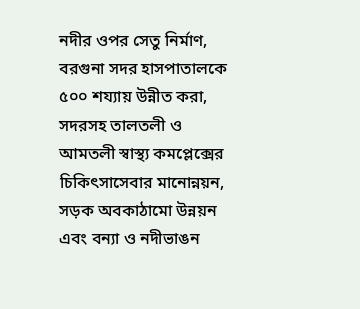নদীর ওপর সেতু নির্মাণ, বরগুনা সদর হাসপাতালকে ৫০০ শয্যায় উন্নীত করা, সদরসহ তালতলী ও আমতলী স্বাস্থ্য কমপ্লেক্সের চিকিৎসাসেবার মানোন্নয়ন, সড়ক অবকাঠামো উন্নয়ন এবং বন্যা ও নদীভাঙন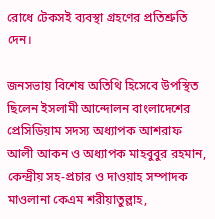রোধে টেকসই ব্যবস্থা গ্রহণের প্রতিশ্রুতি দেন।

জনসভায় বিশেষ অতিথি হিসেবে উপস্থিত ছিলেন ইসলামী আন্দোলন বাংলাদেশের প্রেসিডিয়াম সদস্য অধ্যাপক আশরাফ আলী আকন ও অধ্যাপক মাহবুবুর রহমান, কেন্দ্রীয় সহ-প্রচার ও দাওয়াহ সম্পাদক মাওলানা কেএম শরীয়াতুল্লাহ,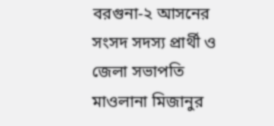বরগুনা-২ আসনের সংসদ সদস্য প্রার্থী ও জেলা সভাপতি মাওলানা মিজানুর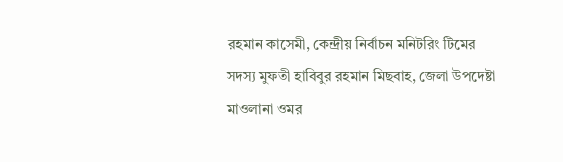রহমান কাসেমী, কেন্দ্রীয় নির্বাচন মনিটরিং টিমের সদস্য মুফতী হাবিবুর রহমান মিছবাহ, জেলা উপদেষ্টা মাওলানা ওমর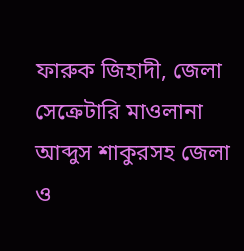ফারুক জিহাদী, জেলা সেক্রেটারি মাওলানা আব্দুস শাকুরসহ জেলা ও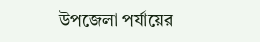উপজেলা পর্যায়ের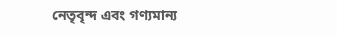নেতৃবৃন্দ এবং গণ্যমান্য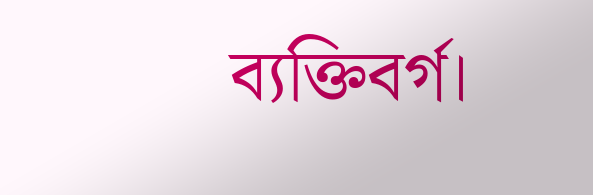ব্যক্তিবর্গ।